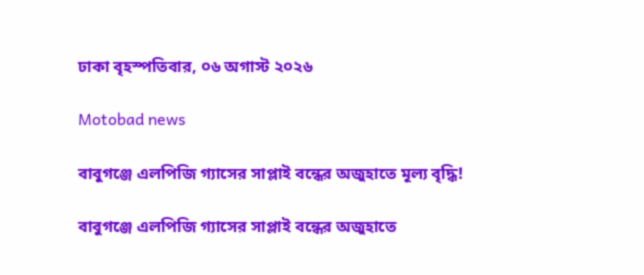ঢাকা বৃহস্পতিবার, ০৬ অগাস্ট ২০২৬

Motobad news

বাবুগঞ্জে এলপিজি গ্যাসের সাপ্লাই বন্ধের অজুহাতে মূল্য বৃদ্ধি!

বাবুগঞ্জে এলপিজি গ্যাসের সাপ্লাই বন্ধের অজুহাতে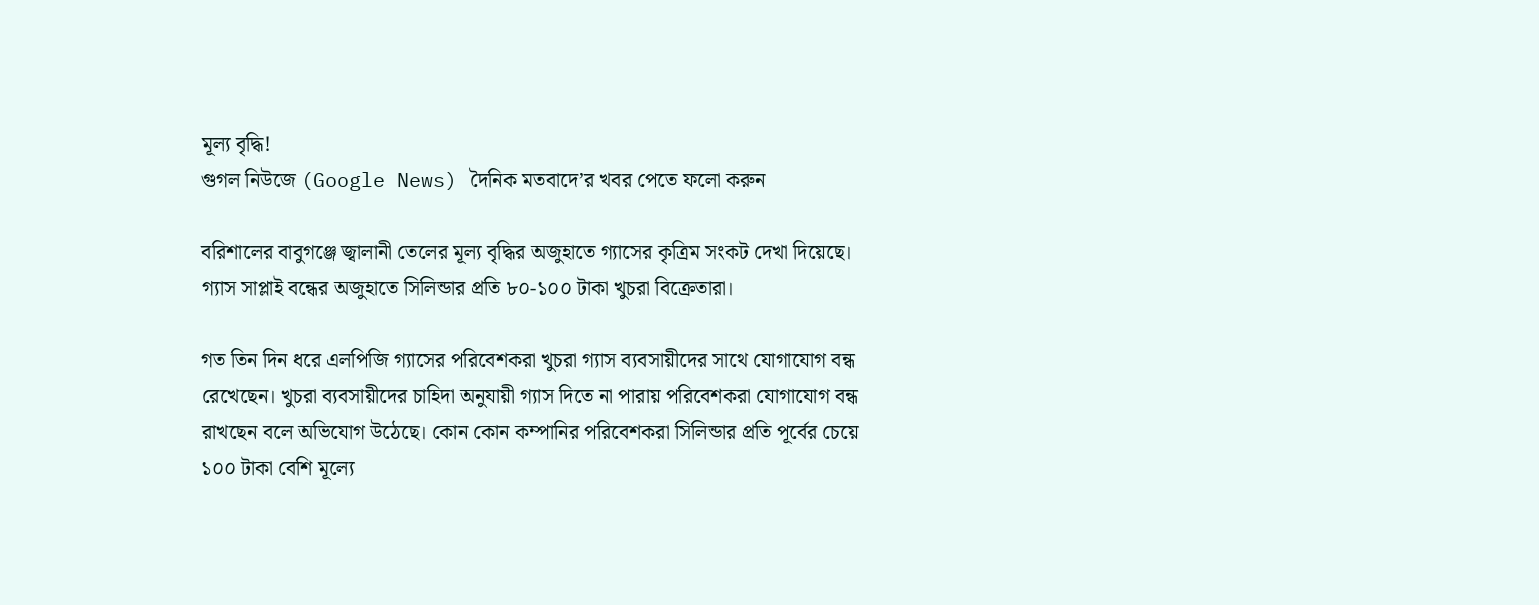মূল্য বৃদ্ধি!
গুগল নিউজে (Google News) দৈনিক মতবাদে’র খবর পেতে ফলো করুন

বরিশালের বাবুগঞ্জে জ্বালানী তেলের মূল্য বৃদ্ধির অজুহাতে গ্যাসের কৃত্রিম সংকট দেখা দিয়েছে। গ্যাস সাপ্লাই বন্ধের অজুহাতে সিলিন্ডার প্রতি ৮০-১০০ টাকা খুচরা বিক্রেতারা।

গত তিন দিন ধরে এলপিজি গ্যাসের পরিবেশকরা খুচরা গ্যাস ব্যবসায়ীদের সাথে যোগাযোগ বন্ধ রেখেছেন। খুচরা ব্যবসায়ীদের চাহিদা অনুযায়ী গ্যাস দিতে না পারায় পরিবেশকরা যোগাযোগ বন্ধ রাখছেন বলে অভিযোগ উঠেছে। কোন কোন কম্পানির পরিবেশকরা সিলিন্ডার প্রতি পূর্বের চেয়ে ১০০ টাকা বেশি মূল্যে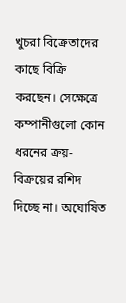খুচরা বিক্রেতাদের কাছে বিক্রি করছেন। সেক্ষেত্রে কম্পানীগুলো কোন ধরনের ক্রয়- বিক্রয়ের রশিদ দিচ্ছে না। অঘোষিত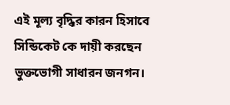এই মূল্য বৃদ্ধির কারন হিসাবে সিন্ডিকেট কে দায়ী করছেন ভুক্তভোগী সাধারন জনগন।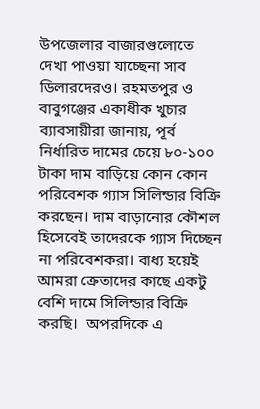উপজেলার বাজারগুলোতে দেখা পাওয়া যাচ্ছেনা সাব ডিলারদেরও। রহমতপুর ও বাবুগঞ্জের একাধীক খুচার ব্যাবসায়ীরা জানায়, পূর্ব নির্ধারিত দামের চেয়ে ৮০-১০০ টাকা দাম বাড়িয়ে কোন কোন পরিবেশক গ্যাস সিলিন্ডার বিক্রি করছেন। দাম বাড়ানোর কৌশল হিসেবেই তাদেরকে গ্যাস দিচ্ছেন না পরিবেশকরা। বাধ্য হয়েই আমরা ক্রেতাদের কাছে একটু বেশি দামে সিলিন্ডার বিক্রি করছি।  অপরদিকে এ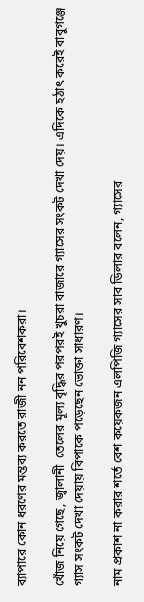ব্যাপারে কোন ধরণের মন্তব্য করতে রাজী নন পরিবেশকরা।

খোঁজ নিয়ে গেছে, জ্বালানী  তেলের মূল্য বৃদ্ধির পরপরই খুচরা বাজারে গ্যাসের সংকট দেখা দেয়। এদিকে হঠাৎ করেই বাবুগঞ্জে গ্যাস সংকট দেখা দেয়ায় বিপাকে পড়েছেন ভোক্তা সাধারণ।

নাম প্রকাশ না করার শর্তে বেশ কয়েকজন এলপিজি গ্যাসের সাব ডিলার বলেন, গ্যাসের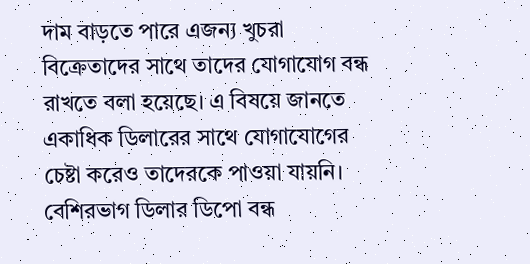দাম বাড়তে পারে এজন্য খুচরা বিক্রেতাদের সাথে তাদের যোগাযোগ বন্ধ রাখতে বলা হয়েছে। এ বিষয়ে জানতে একাধিক ডিলারের সাথে যোগাযোগের চেষ্টা করেও তাদেরকে পাওয়া যায়নি। বেশিরভাগ ডিলার ডিপো বন্ধ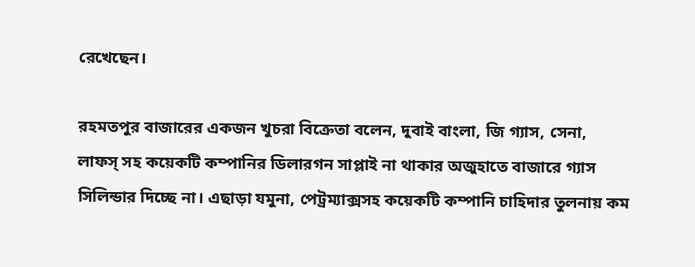রেখেছেন।

রহমতপুর বাজারের একজন খুচরা বিক্রেতা বলেন, দুবাই বাংলা, জি গ্যাস, সেনা,  লাফস্ সহ কয়েকটি কম্পানির ডিলারগন সাপ্লাই না থাকার অজুহাতে বাজারে গ্যাস সিলিন্ডার দিচ্ছে না। এছাড়া যমুনা, পেট্রম্যাক্সসহ কয়েকটি কম্পানি চাহিদার তুলনায় কম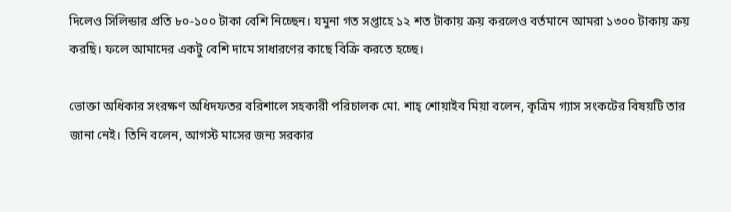দিলেও সিলিন্ডার প্রতি ৮০-১০০ টাকা বেশি নিচ্ছেন। যমুনা গত সপ্তাহে ১২ শত টাকায় ক্রয় করলেও বর্তমানে আমরা ১৩০০ টাকায় ক্রয় করছি। ফলে আমাদের একটু বেশি দামে সাধারণের কাছে বিক্রি করতে হচ্ছে।

ভোক্তা অধিকার সংরক্ষণ অধিদফতর বরিশালে সহকারী পরিচালক মো. শাহ্ শোয়াইব মিয়া বলেন, কৃত্রিম গ্যাস সংকটের বিষয়টি তার জানা নেই। তিনি বলেন, আগস্ট মাসের জন্য সরকার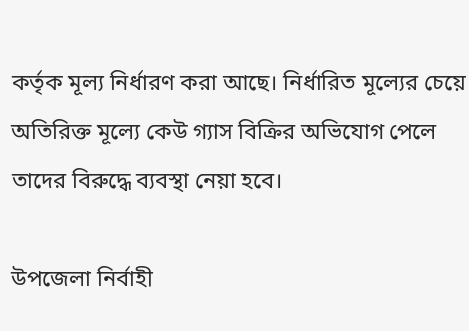কর্তৃক মূল্য নির্ধারণ করা আছে। নির্ধারিত মূল্যের চেয়ে অতিরিক্ত মূল্যে কেউ গ্যাস বিক্রির অভিযোগ পেলে তাদের বিরুদ্ধে ব্যবস্থা নেয়া হবে।

উপজেলা নির্বাহী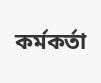কর্মকর্তা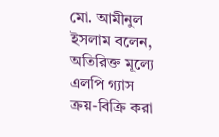মো. আমীনুল ইসলাম বলেন,  অতিরিক্ত মূল্যে এলপি গ্যাস ক্রয়-বিক্রি করা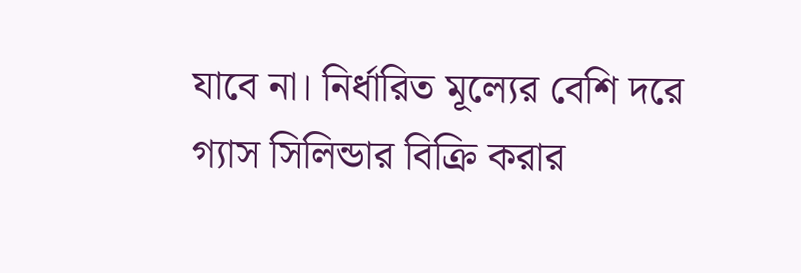যাবে না। নির্ধারিত মূল্যের বেশি দরে গ্যাস সিলিন্ডার বিক্রি করার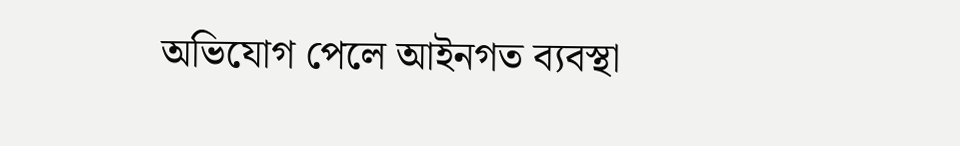অভিযোগ পেলে আইনগত ব্যবস্থা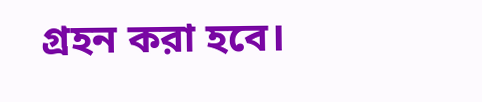গ্রহন করা হবে।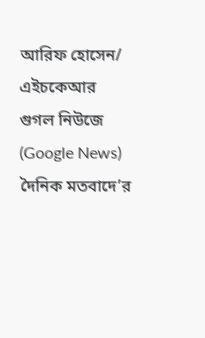আরিফ হোসেন/ এইচকেআর
গুগল নিউজে (Google News) দৈনিক মতবাদে’র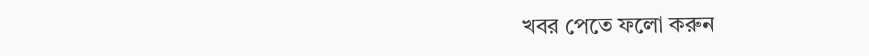খবর পেতে ফলো করুন